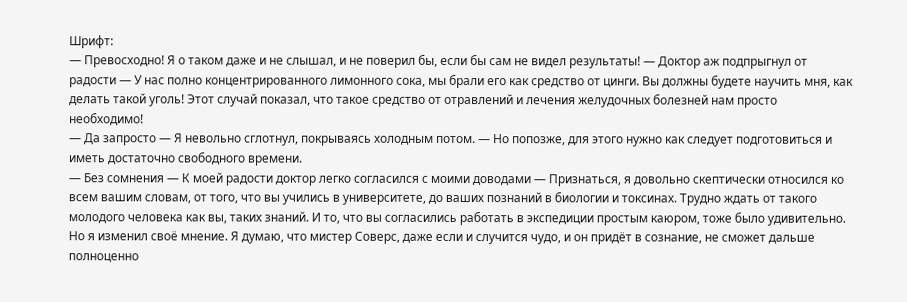Шрифт:
— Превосходно! Я о таком даже и не слышал, и не поверил бы, если бы сам не видел результаты! — Доктор аж подпрыгнул от радости — У нас полно концентрированного лимонного сока, мы брали его как средство от цинги. Вы должны будете научить мня, как делать такой уголь! Этот случай показал, что такое средство от отравлений и лечения желудочных болезней нам просто необходимо!
— Да запросто — Я невольно сглотнул, покрываясь холодным потом. — Но попозже, для этого нужно как следует подготовиться и иметь достаточно свободного времени.
— Без сомнения — К моей радости доктор легко согласился с моими доводами — Признаться, я довольно скептически относился ко всем вашим словам, от того, что вы учились в университете, до ваших познаний в биологии и токсинах. Трудно ждать от такого молодого человека как вы, таких знаний. И то, что вы согласились работать в экспедиции простым каюром, тоже было удивительно. Но я изменил своё мнение. Я думаю, что мистер Соверс, даже если и случится чудо, и он придёт в сознание, не сможет дальше полноценно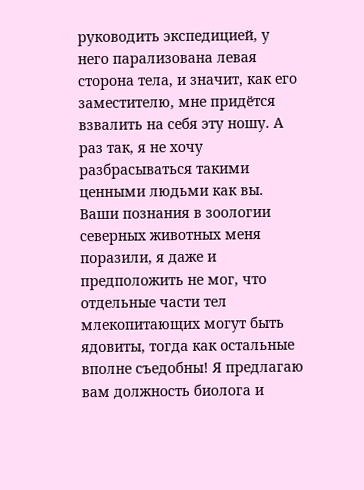руководить экспедицией, у него парализована левая сторона тела, и значит, как его заместителю, мне придётся взвалить на себя эту ношу. А раз так, я не хочу разбрасываться такими ценными людьми как вы. Ваши познания в зоологии северных животных меня поразили, я даже и предположить не мог, что отдельные части тел млекопитающих могут быть ядовиты, тогда как остальные вполне съедобны! Я предлагаю вам должность биолога и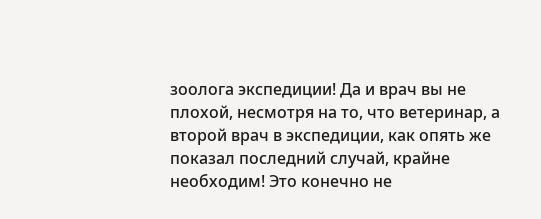зоолога экспедиции! Да и врач вы не плохой, несмотря на то, что ветеринар, а второй врач в экспедиции, как опять же показал последний случай, крайне необходим! Это конечно не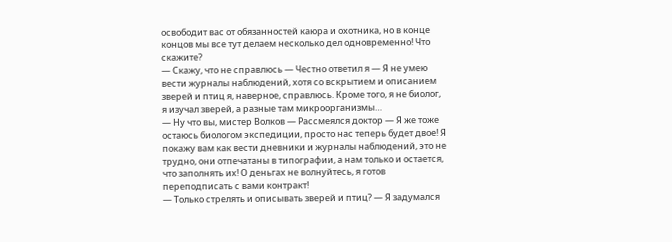освободит вас от обязанностей каюра и охотника, но в конце концов мы все тут делаем несколько дел одновременно! Что скажите?
— Скажу, что не справлюсь — Честно ответил я — Я не умею вести журналы наблюдений, хотя со вскрытием и описанием зверей и птиц я, наверное, справлюсь. Кроме того, я не биолог, я изучал зверей, а разные там микроорганизмы…
— Ну что вы, мистер Волков — Рассмеялся доктор — Я же тоже остаюсь биологом экспедиции, просто нас теперь будет двое! Я покажу вам как вести дневники и журналы наблюдений, это не трудно, они отпечатаны в типографии, а нам только и остается, что заполнять их! О деньгах не волнуйтесь, я готов переподписать с вами контракт!
— Только стрелять и описывать зверей и птиц? — Я задумался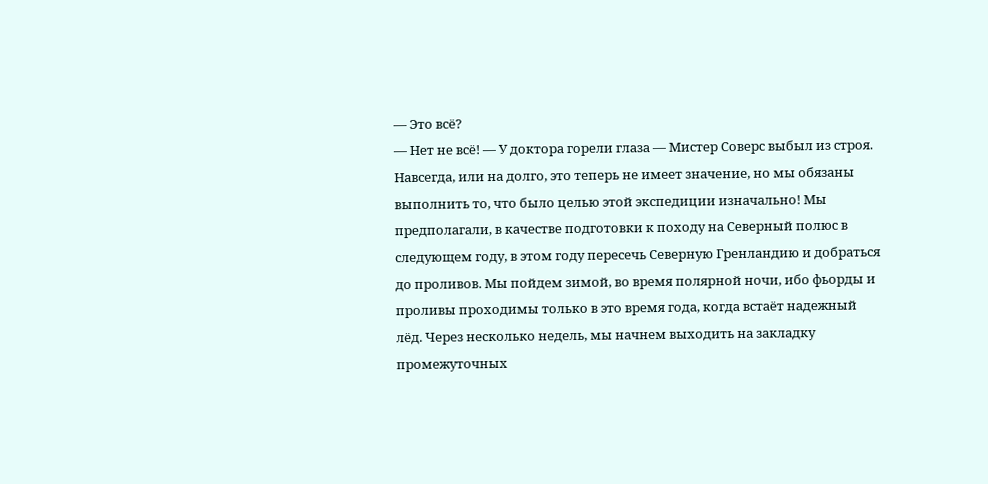— Это всё?
— Нет не всё! — У доктора горели глаза — Мистер Соверс выбыл из строя. Навсегда, или на долго, это теперь не имеет значение, но мы обязаны выполнить то, что было целью этой экспедиции изначально! Мы предполагали, в качестве подготовки к походу на Северный полюс в следующем году, в этом году пересечь Северную Гренландию и добраться до проливов. Мы пойдем зимой, во время полярной ночи, ибо фьорды и проливы проходимы только в это время года, когда встаёт надежный лёд. Через несколько недель, мы начнем выходить на закладку промежуточных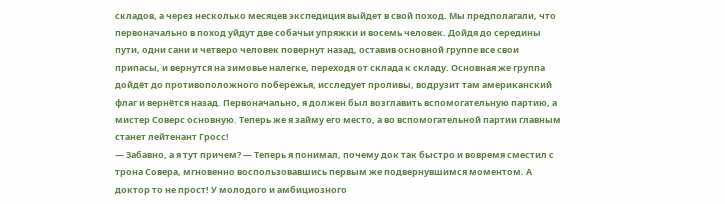складов, а через несколько месяцев экспедиция выйдет в свой поход. Мы предполагали, что первоначально в поход уйдут две собачьи упряжки и восемь человек. Дойдя до середины пути, одни сани и четверо человек повернут назад, оставив основной группе все свои припасы, и вернутся на зимовье налегке, переходя от склада к складу. Основная же группа дойдёт до противоположного побережья, исследует проливы, водрузит там американский флаг и вернётся назад. Первоначально, я должен был возглавить вспомогательную партию, а мистер Соверс основную. Теперь же я займу его место, а во вспомогательной партии главным станет лейтенант Гросс!
— Забавно, а я тут причем? — Теперь я понимал, почему док так быстро и вовремя сместил с трона Совера, мгновенно воспользовавшись первым же подвернувшимся моментом. А доктор то не прост! У молодого и амбициозного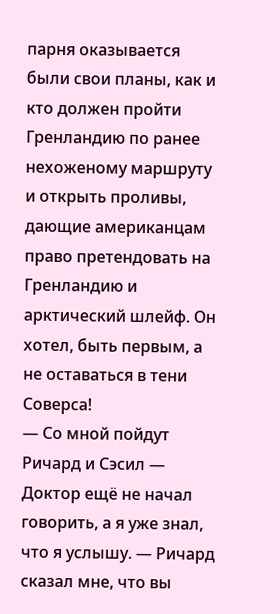парня оказывается были свои планы, как и кто должен пройти Гренландию по ранее нехоженому маршруту и открыть проливы, дающие американцам право претендовать на Гренландию и арктический шлейф. Он хотел, быть первым, а не оставаться в тени Соверса!
— Со мной пойдут Ричард и Сэсил — Доктор ещё не начал говорить, а я уже знал, что я услышу. — Ричард сказал мне, что вы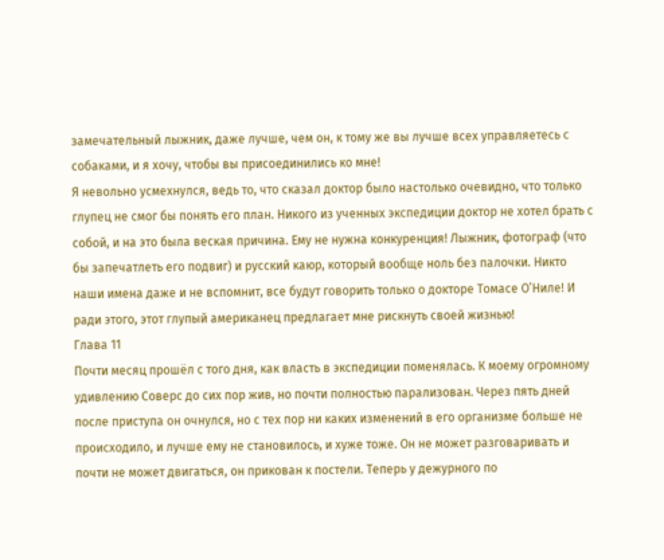замечательный лыжник, даже лучше, чем он, к тому же вы лучше всех управляетесь с собаками, и я хочу, чтобы вы присоединились ко мне!
Я невольно усмехнулся, ведь то, что сказал доктор было настолько очевидно, что только глупец не смог бы понять его план. Никого из ученных экспедиции доктор не хотел брать с собой, и на это была веская причина. Ему не нужна конкуренция! Лыжник, фотограф (что бы запечатлеть его подвиг) и русский каюр, который вообще ноль без палочки. Никто наши имена даже и не вспомнит, все будут говорить только о докторе Томасе О’Ниле! И ради этого, этот глупый американец предлагает мне рискнуть своей жизнью!
Глава 11
Почти месяц прошёл с того дня, как власть в экспедиции поменялась. К моему огромному удивлению Соверс до сих пор жив, но почти полностью парализован. Через пять дней после приступа он очнулся, но с тех пор ни каких изменений в его организме больше не происходило, и лучше ему не становилось, и хуже тоже. Он не может разговаривать и почти не может двигаться, он прикован к постели. Теперь у дежурного по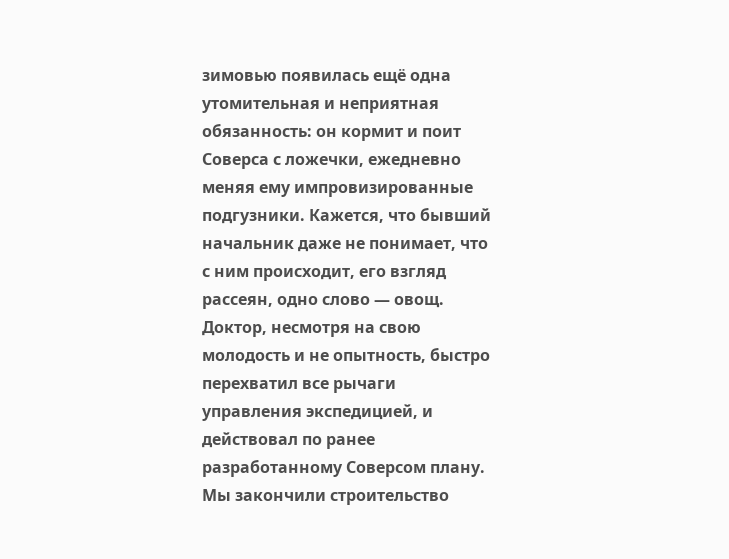зимовью появилась ещё одна утомительная и неприятная обязанность: он кормит и поит Соверса с ложечки, ежедневно меняя ему импровизированные подгузники. Кажется, что бывший начальник даже не понимает, что с ним происходит, его взгляд рассеян, одно слово — овощ.
Доктор, несмотря на свою молодость и не опытность, быстро перехватил все рычаги управления экспедицией, и действовал по ранее разработанному Соверсом плану. Мы закончили строительство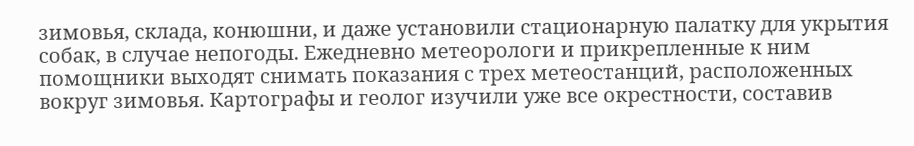зимовья, склада, конюшни, и даже установили стационарную палатку для укрытия собак, в случае непогоды. Ежедневно метеорологи и прикрепленные к ним помощники выходят снимать показания с трех метеостанций, расположенных вокруг зимовья. Картографы и геолог изучили уже все окрестности, составив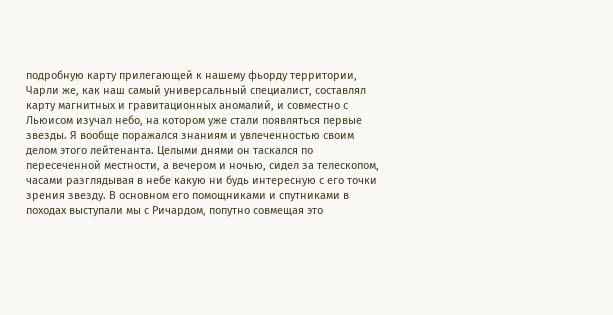подробную карту прилегающей к нашему фьорду территории, Чарли же, как наш самый универсальный специалист, составлял карту магнитных и гравитационных аномалий, и совместно с Льюисом изучал небо, на котором уже стали появляться первые звезды. Я вообще поражался знаниям и увлеченностью своим делом этого лейтенанта. Целыми днями он таскался по пересеченной местности, а вечером и ночью, сидел за телескопом, часами разглядывая в небе какую ни будь интересную с его точки зрения звезду. В основном его помощниками и спутниками в походах выступали мы с Ричардом, попутно совмещая это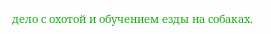дело с охотой и обучением езды на собаках.